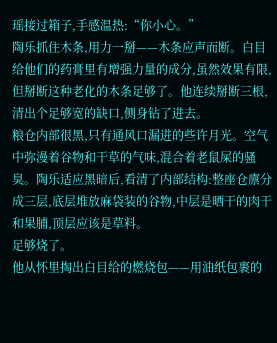瑶接过箱子,手感温热:“你小心。”
陶乐抓住木条,用力一掰——木条应声而断。白目给他们的药膏里有增强力量的成分,虽然效果有限,但掰断这种老化的木条足够了。他连续掰断三根,清出个足够宽的缺口,侧身钻了进去。
粮仓内部很黑,只有通风口漏进的些许月光。空气中弥漫着谷物和干草的气味,混合着老鼠屎的骚臭。陶乐适应黑暗后,看清了内部结构:整座仓廪分成三层,底层堆放麻袋装的谷物,中层是晒干的肉干和果脯,顶层应该是草料。
足够烧了。
他从怀里掏出白目给的燃烧包——用油纸包裹的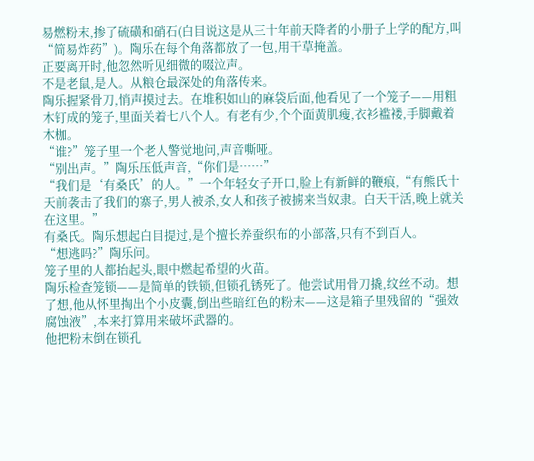易燃粉末,掺了硫磺和硝石(白目说这是从三十年前天降者的小册子上学的配方,叫“简易炸药”)。陶乐在每个角落都放了一包,用干草掩盖。
正要离开时,他忽然听见细微的啜泣声。
不是老鼠,是人。从粮仓最深处的角落传来。
陶乐握紧骨刀,悄声摸过去。在堆积如山的麻袋后面,他看见了一个笼子——用粗木钉成的笼子,里面关着七八个人。有老有少,个个面黄肌瘦,衣衫褴褛,手脚戴着木枷。
“谁?”笼子里一个老人警觉地问,声音嘶哑。
“别出声。”陶乐压低声音,“你们是……”
“我们是‘有桑氏’的人。”一个年轻女子开口,脸上有新鲜的鞭痕,“有熊氏十天前袭击了我们的寨子,男人被杀,女人和孩子被掳来当奴隶。白天干活,晚上就关在这里。”
有桑氏。陶乐想起白目提过,是个擅长养蚕织布的小部落,只有不到百人。
“想逃吗?”陶乐问。
笼子里的人都抬起头,眼中燃起希望的火苗。
陶乐检查笼锁——是简单的铁锁,但锁孔锈死了。他尝试用骨刀撬,纹丝不动。想了想,他从怀里掏出个小皮囊,倒出些暗红色的粉末——这是箱子里残留的“强效腐蚀液”,本来打算用来破坏武器的。
他把粉末倒在锁孔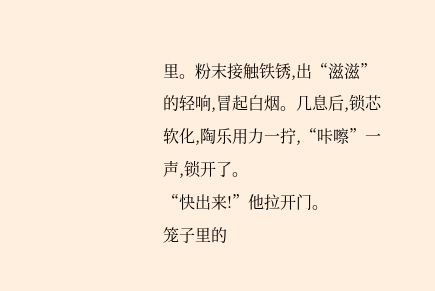里。粉末接触铁锈,出“滋滋”的轻响,冒起白烟。几息后,锁芯软化,陶乐用力一拧,“咔嚓”一声,锁开了。
“快出来!”他拉开门。
笼子里的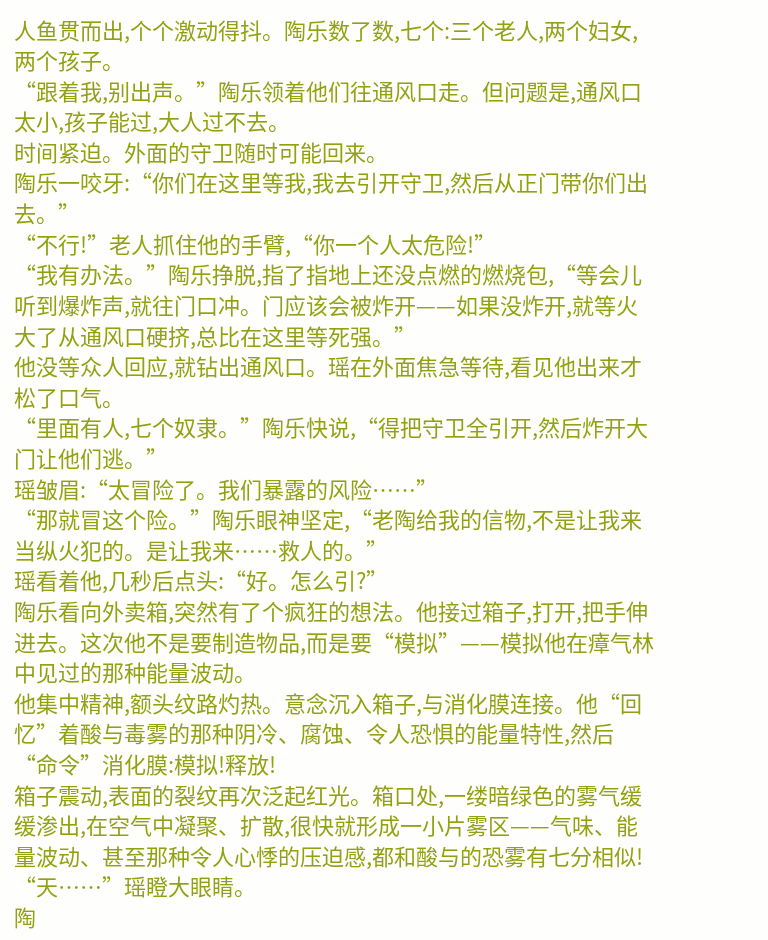人鱼贯而出,个个激动得抖。陶乐数了数,七个:三个老人,两个妇女,两个孩子。
“跟着我,别出声。”陶乐领着他们往通风口走。但问题是,通风口太小,孩子能过,大人过不去。
时间紧迫。外面的守卫随时可能回来。
陶乐一咬牙:“你们在这里等我,我去引开守卫,然后从正门带你们出去。”
“不行!”老人抓住他的手臂,“你一个人太危险!”
“我有办法。”陶乐挣脱,指了指地上还没点燃的燃烧包,“等会儿听到爆炸声,就往门口冲。门应该会被炸开——如果没炸开,就等火大了从通风口硬挤,总比在这里等死强。”
他没等众人回应,就钻出通风口。瑶在外面焦急等待,看见他出来才松了口气。
“里面有人,七个奴隶。”陶乐快说,“得把守卫全引开,然后炸开大门让他们逃。”
瑶皱眉:“太冒险了。我们暴露的风险……”
“那就冒这个险。”陶乐眼神坚定,“老陶给我的信物,不是让我来当纵火犯的。是让我来……救人的。”
瑶看着他,几秒后点头:“好。怎么引?”
陶乐看向外卖箱,突然有了个疯狂的想法。他接过箱子,打开,把手伸进去。这次他不是要制造物品,而是要“模拟”——模拟他在瘴气林中见过的那种能量波动。
他集中精神,额头纹路灼热。意念沉入箱子,与消化膜连接。他“回忆”着酸与毒雾的那种阴冷、腐蚀、令人恐惧的能量特性,然后“命令”消化膜:模拟!释放!
箱子震动,表面的裂纹再次泛起红光。箱口处,一缕暗绿色的雾气缓缓渗出,在空气中凝聚、扩散,很快就形成一小片雾区——气味、能量波动、甚至那种令人心悸的压迫感,都和酸与的恐雾有七分相似!
“天……”瑶瞪大眼睛。
陶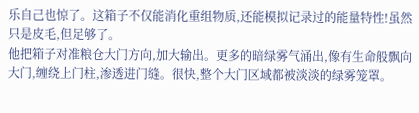乐自己也惊了。这箱子不仅能消化重组物质,还能模拟记录过的能量特性!虽然只是皮毛,但足够了。
他把箱子对准粮仓大门方向,加大输出。更多的暗绿雾气涌出,像有生命般飘向大门,缠绕上门柱,渗透进门缝。很快,整个大门区域都被淡淡的绿雾笼罩。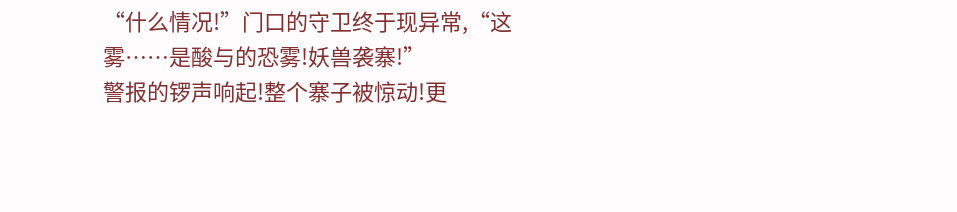“什么情况!”门口的守卫终于现异常,“这雾……是酸与的恐雾!妖兽袭寨!”
警报的锣声响起!整个寨子被惊动!更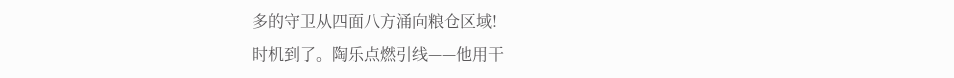多的守卫从四面八方涌向粮仓区域!
时机到了。陶乐点燃引线——他用干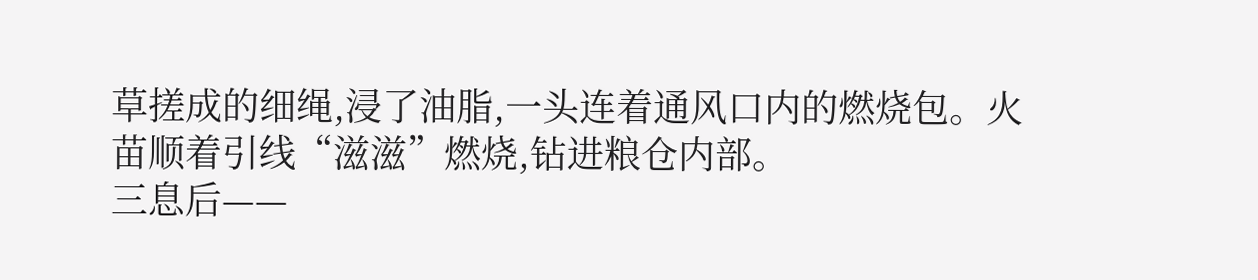草搓成的细绳,浸了油脂,一头连着通风口内的燃烧包。火苗顺着引线“滋滋”燃烧,钻进粮仓内部。
三息后——